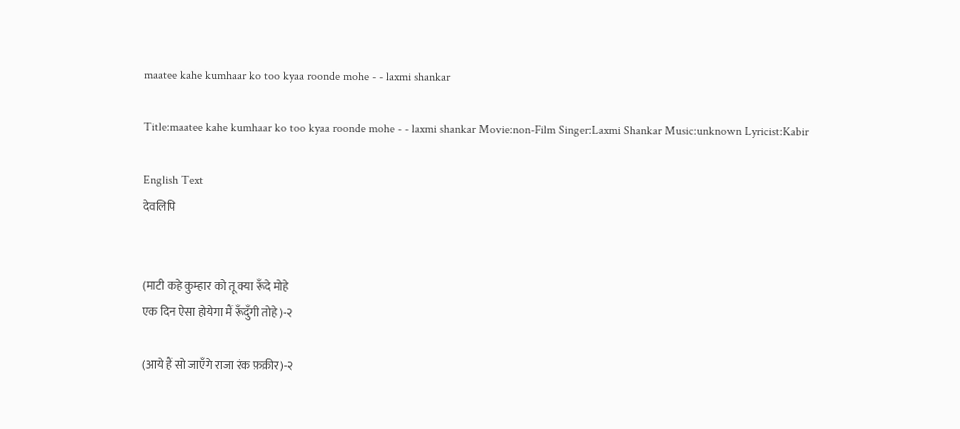maatee kahe kumhaar ko too kyaa roonde mohe - - laxmi shankar

Title:maatee kahe kumhaar ko too kyaa roonde mohe - - laxmi shankar Movie:non-Film Singer:Laxmi Shankar Music:unknown Lyricist:Kabir

English Text
देवलिपि


(माटी कहे कुम्हार को तू क्या रूँदे मोहे
एक दिन ऐसा होयेगा मैं रूँदुँगी तोहे)-२

(आये हैं सो जाएँगे राजा रंक फ़क़ीर)-२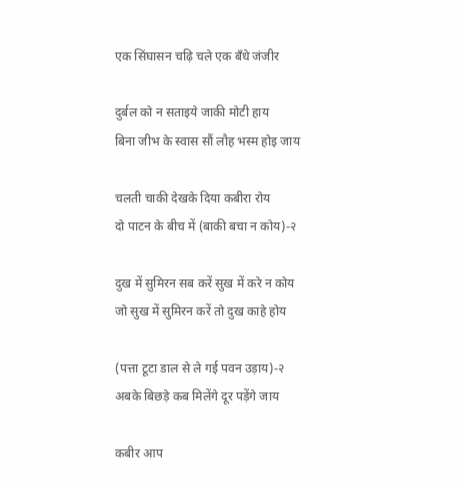एक सिंघासन चढ़ि चले एक बँधे जंजीर

दुर्बल को न सताइये जाकी मोटी हाय
बिना जीभ के स्वास सौं लौह भस्म होइ जाय

चलती चाकी देखके दिया कबीरा रोय
दो पाटन के बीच में (बाकी बचा न कोय)-२

दुख में सुमिरन सब करें सुख में करे न कोय
जो सुख में सुमिरन करें तो दुख काहे होय

(पत्ता टूटा डाल से ले गई पवन उड़ाय)-२
अबके बिछड़े कब मिलेंगे दूर पड़ेंगे जाय

कबीर आप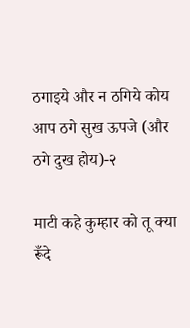ठगाइये और न ठगिये कोय
आप ठगे सुख ऊपजे (और ठगे दुख होय)-२

माटी कहे कुम्हार को तू क्या रूँदे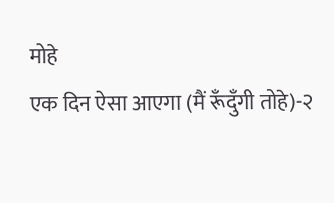मोहे
एक दिन ऐसा आएगा (मैं रूँदुँगी तोहे)-२